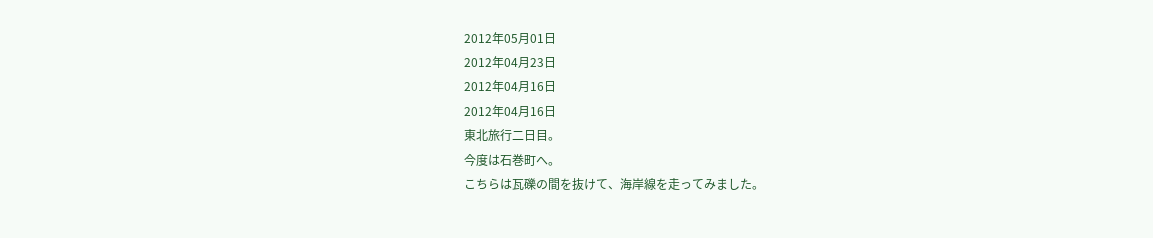2012年05月01日
2012年04月23日
2012年04月16日
2012年04月16日
東北旅行二日目。
今度は石巻町へ。
こちらは瓦礫の間を抜けて、海岸線を走ってみました。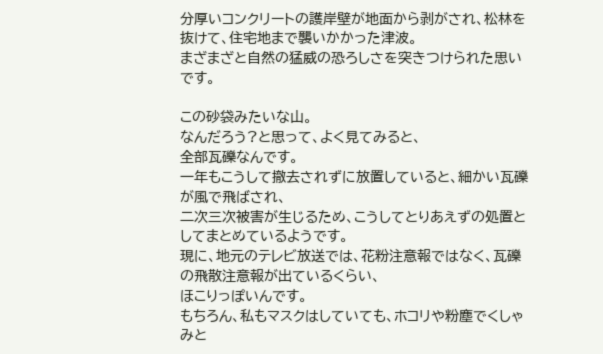分厚いコンクリートの護岸壁が地面から剥がされ、松林を抜けて、住宅地まで襲いかかった津波。
まざまざと自然の猛威の恐ろしさを突きつけられた思いです。

この砂袋みたいな山。
なんだろう?と思って、よく見てみると、
全部瓦礫なんです。
一年もこうして撤去されずに放置していると、細かい瓦礫が風で飛ばされ、
二次三次被害が生じるため、こうしてとりあえずの処置としてまとめているようです。
現に、地元のテレビ放送では、花粉注意報ではなく、瓦礫の飛散注意報が出ているくらい、
ほこりっぽいんです。
もちろん、私もマスクはしていても、ホコリや粉塵でくしゃみと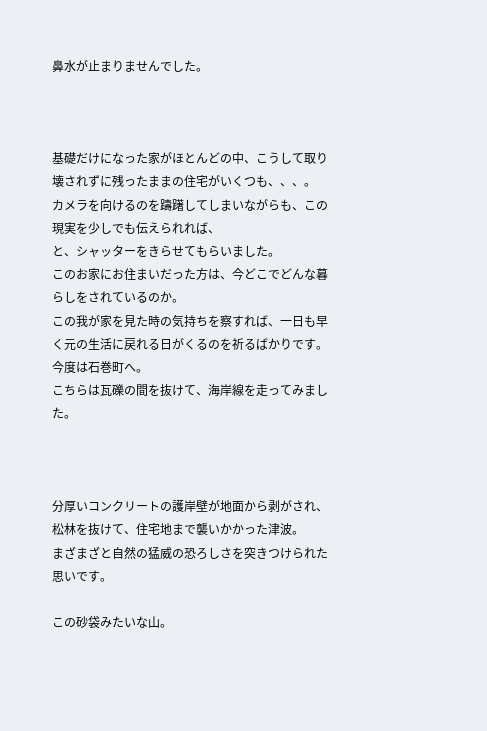鼻水が止まりませんでした。



基礎だけになった家がほとんどの中、こうして取り壊されずに残ったままの住宅がいくつも、、、。
カメラを向けるのを躊躇してしまいながらも、この現実を少しでも伝えられれば、
と、シャッターをきらせてもらいました。
このお家にお住まいだった方は、今どこでどんな暮らしをされているのか。
この我が家を見た時の気持ちを察すれば、一日も早く元の生活に戻れる日がくるのを祈るばかりです。
今度は石巻町へ。
こちらは瓦礫の間を抜けて、海岸線を走ってみました。



分厚いコンクリートの護岸壁が地面から剥がされ、松林を抜けて、住宅地まで襲いかかった津波。
まざまざと自然の猛威の恐ろしさを突きつけられた思いです。

この砂袋みたいな山。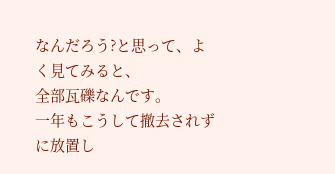なんだろう?と思って、よく見てみると、
全部瓦礫なんです。
一年もこうして撤去されずに放置し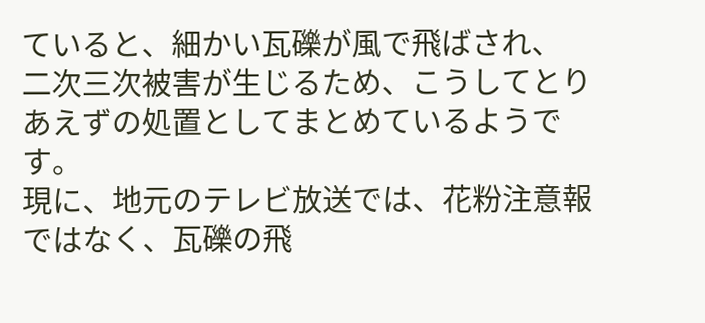ていると、細かい瓦礫が風で飛ばされ、
二次三次被害が生じるため、こうしてとりあえずの処置としてまとめているようです。
現に、地元のテレビ放送では、花粉注意報ではなく、瓦礫の飛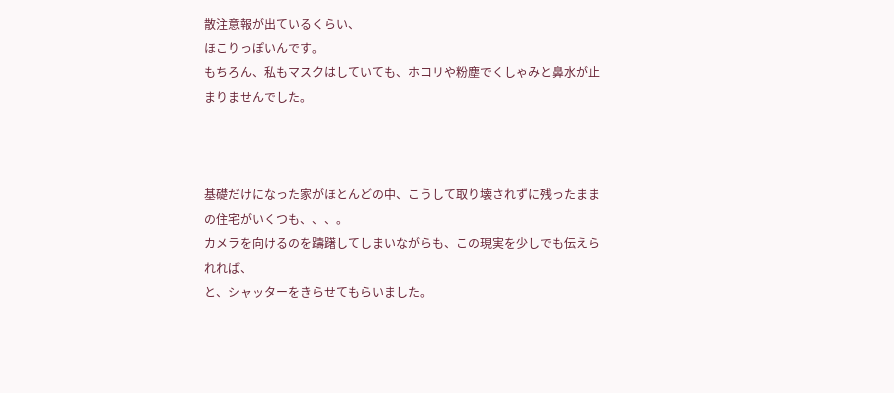散注意報が出ているくらい、
ほこりっぽいんです。
もちろん、私もマスクはしていても、ホコリや粉塵でくしゃみと鼻水が止まりませんでした。



基礎だけになった家がほとんどの中、こうして取り壊されずに残ったままの住宅がいくつも、、、。
カメラを向けるのを躊躇してしまいながらも、この現実を少しでも伝えられれば、
と、シャッターをきらせてもらいました。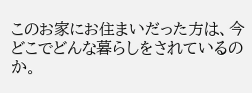このお家にお住まいだった方は、今どこでどんな暮らしをされているのか。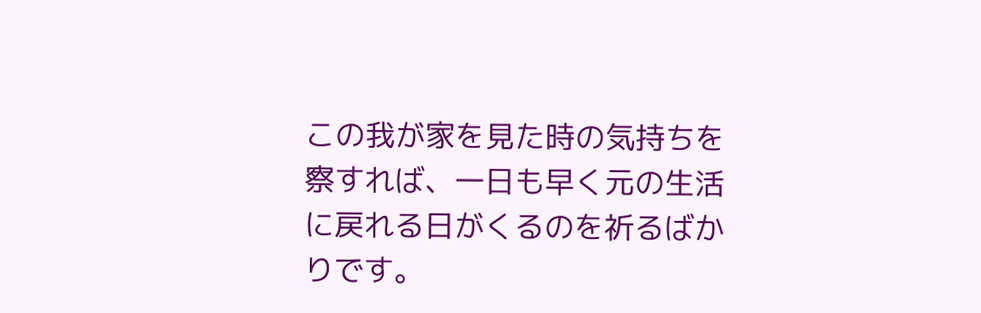この我が家を見た時の気持ちを察すれば、一日も早く元の生活に戻れる日がくるのを祈るばかりです。